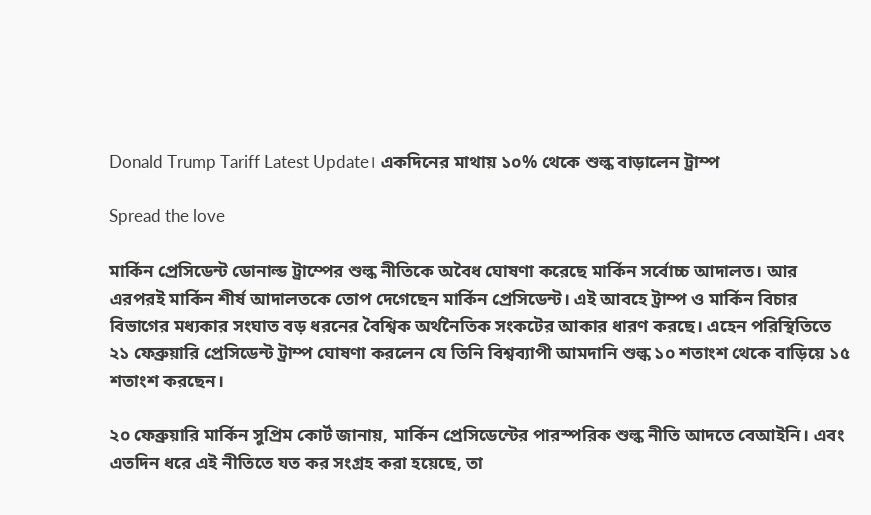Donald Trump Tariff Latest Update। একদিনের মাথায় ১০% থেকে শুল্ক বাড়ালেন ট্রাম্প

Spread the love

মার্কিন প্রেসিডেন্ট ডোনাল্ড ট্রাম্পের শুল্ক নীতিকে অবৈধ ঘোষণা করেছে মার্কিন সর্বোচ্চ আদালত। আর এরপরই মার্কিন শীর্ষ আদালতকে তোপ দেগেছেন মার্কিন প্রেসিডেন্ট। এই আবহে ট্রাম্প ও মার্কিন বিচার বিভাগের মধ্যকার সংঘাত বড় ধরনের বৈশ্বিক অর্থনৈতিক সংকটের আকার ধারণ করছে। এহেন পরিস্থিতিতে ২১ ফেব্রুয়ারি প্রেসিডেন্ট ট্রাম্প ঘোষণা করলেন যে তিনি বিশ্বব্যাপী আমদানি শুল্ক ১০ শতাংশ থেকে বাড়িয়ে ১৫ শতাংশ করছেন।

২০ ফেব্রুয়ারি মার্কিন সুপ্রিম কোর্ট জানায়, মার্কিন প্রেসিডেন্টের পারস্পরিক শুল্ক নীতি আদতে বেআইনি। এবং এতদিন ধরে এই নীতিতে যত কর সংগ্রহ করা হয়েছে, তা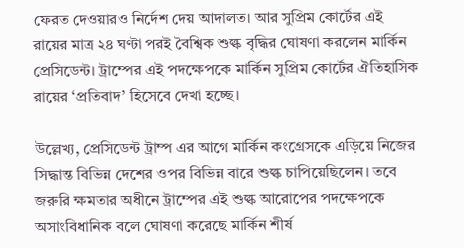ফেরত দেওয়ারও নির্দেশ দেয় আদালত। আর সুপ্রিম কোর্টের এই রায়ের মাত্র ২৪ ঘণ্টা পরই বৈশ্বিক শুল্ক বৃদ্ধির ঘোষণা করলেন মার্কিন প্রেসিডেন্ট। ট্রাম্পের এই পদক্ষেপকে মার্কিন সুপ্রিম কোর্টের ঐতিহাসিক রায়ের ‘প্রতিবাদ’ হিসেবে দেখা হচ্ছে।

উল্লেখ্য, প্রেসিডেন্ট ট্রাম্প এর আগে মার্কিন কংগ্রেসকে এড়িয়ে নিজের সিদ্ধান্ত বিভিন্ন দেশের ওপর বিভিন্ন বারে শুল্ক চাপিয়েছিলেন। তবে জরুরি ক্ষমতার অধীনে ট্রাম্পের এই শুল্ক আরোপের পদক্ষেপকে অসাংবিধানিক বলে ঘোষণা করেছে মার্কিন শীর্ষ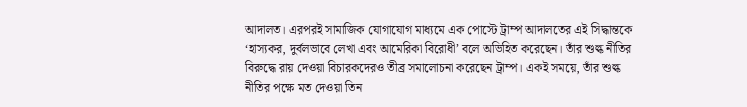আদালত। এরপরই সামাজিক যোগাযোগ মাধ্যমে এক পোস্টে ট্রাম্প আদালতের এই সিদ্ধান্তকে ‘হাস্যকর, দুর্বলভাবে লেখা এবং আমেরিকা বিরোধী’ বলে অভিহিত করেছেন। তাঁর শুল্ক নীতির বিরুদ্ধে রায় দেওয়া বিচারকদেরও তীব্র সমালোচনা করেছেন ট্রাম্প। একই সময়ে, তাঁর শুল্ক নীতির পক্ষে মত দেওয়া তিন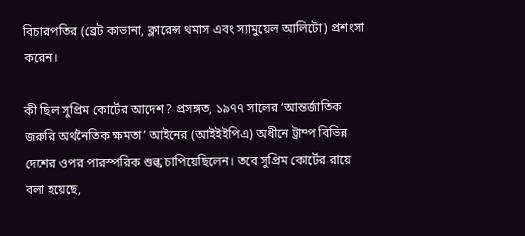বিচারপতির (ব্রেট কাভানা, ক্লারেন্স থমাস এবং স্যামুয়েল আলিটো) প্রশংসা করেন।

কী ছিল সুপ্রিম কোর্টের আদেশ? প্রসঙ্গত, ১৯৭৭ সালের ‘আন্তর্জাতিক জরুরি অর্থনৈতিক ক্ষমতা’ আইনের (আইইইপিএ) অধীনে ট্রাম্প বিভিন্ন দেশের ওপর পারস্পরিক শুল্ক চাপিয়েছিলেন। তবে সুপ্রিম কোর্টের রায়ে বলা হয়েছে,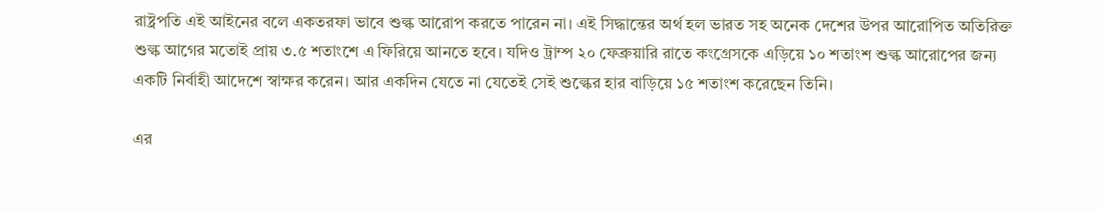রাষ্ট্রপতি এই আইনের বলে একতরফা ভাবে শুল্ক আরোপ করতে পারেন না। এই সিদ্ধান্তের অর্থ হল ভারত সহ অনেক দেশের উপর আরোপিত অতিরিক্ত শুল্ক আগের মতোই প্রায় ৩.৫ শতাংশে এ ফিরিয়ে আনতে হবে। যদিও ট্রাম্প ২০ ফেব্রুয়ারি রাতে কংগ্রেসকে এড়িয়ে ১০ শতাংশ শুল্ক আরোপের জন্য একটি নির্বাহী আদেশে স্বাক্ষর করেন। আর একদিন যেতে না যেতেই সেই শুল্কের হার বাড়িয়ে ১৫ শতাংশ করেছেন তিনি।

এর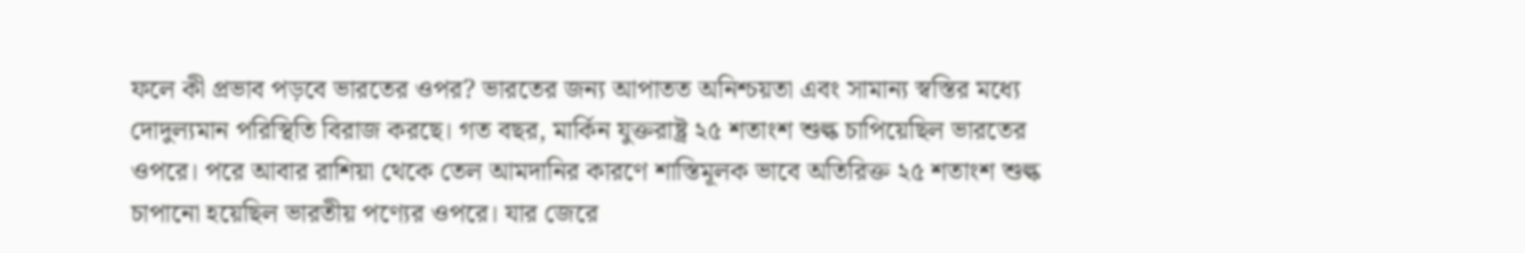ফলে কী প্রভাব পড়বে ভারতের ওপর? ভারতের জন্য আপাতত অনিশ্চয়তা এবং সামান্য স্বস্তির মধ্যে দোদুল্যমান পরিস্থিতি বিরাজ করছে। গত বছর, মার্কিন যুক্তরাষ্ট্র ২৫ শতাংশ শুল্ক চাপিয়েছিল ভারতের ওপরে। পরে আবার রাশিয়া থেকে তেল আমদানির কারণে শাস্তিমূলক ভাবে অতিরিক্ত ২৫ শতাংশ শুল্ক চাপানো হয়েছিল ভারতীয় পণ্যের ওপরে। যার জেরে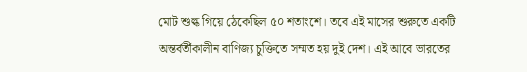মোট শুল্ক গিয়ে ঠেকেছিল ৫০ শতাংশে। তবে এই মাসের শুরুতে একটি অন্তর্বর্তীকালীন বাণিজ্য চুক্তিতে সম্মত হয় দুই দেশ। এই আবে ভারতের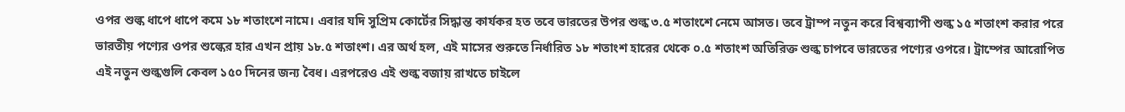ওপর শুল্ক ধাপে ধাপে কমে ১৮ শতাংশে নামে। এবার যদি সুপ্রিম কোর্টের সিদ্ধান্ত কার্যকর হত তবে ভারতের উপর শুল্ক ৩.৫ শতাংশে নেমে আসত। তবে ট্রাম্প নতুন করে বিশ্বব্যাপী শুল্ক ১৫ শতাংশ করার পরে ভারতীয় পণ্যের ওপর শুল্কের হার এখন প্রায় ১৮.৫ শতাংশ। এর অর্থ হল, এই মাসের শুরুতে নির্ধারিত ১৮ শতাংশ হারের থেকে ০.৫ শতাংশ অতিরিক্ত শুল্ক চাপবে ভারতের পণ্যের ওপরে। ট্রাম্পের আরোপিত এই নতুন শুল্কগুলি কেবল ১৫০ দিনের জন্য বৈধ। এরপরেও এই শুল্ক বজায় রাখতে চাইলে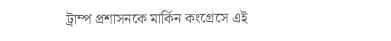ট্রাম্প প্রশাসনকে মার্কিন কংগ্রেসে এই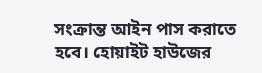সংক্রান্ত আইন পাস করাতে হবে। হোয়াইট হাউজের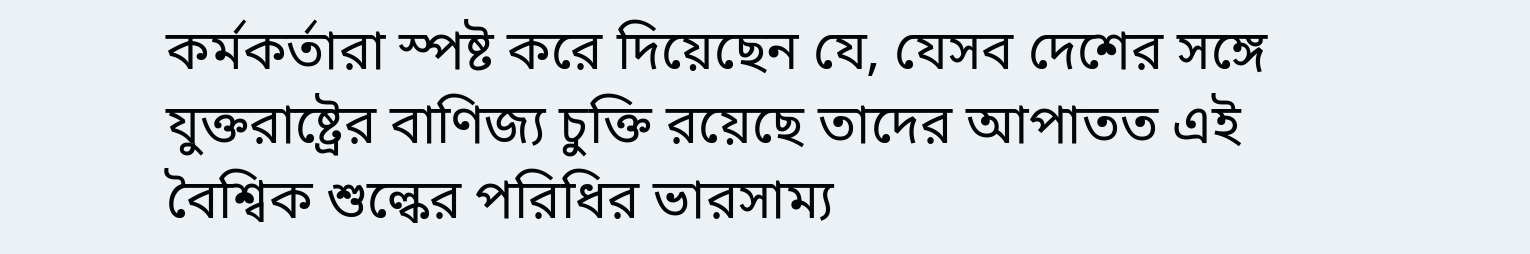কর্মকর্তারা স্পষ্ট করে দিয়েছেন যে, যেসব দেশের সঙ্গে যুক্তরাষ্ট্রের বাণিজ্য চুক্তি রয়েছে তাদের আপাতত এই বৈশ্বিক শুল্কের পরিধির ভারসাম্য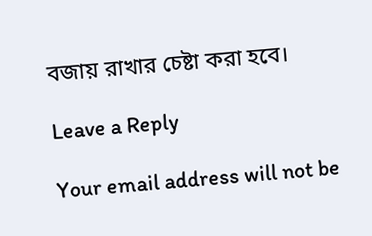বজায় রাখার চেষ্টা করা হবে।

Leave a Reply

Your email address will not be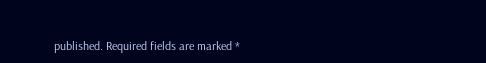published. Required fields are marked *